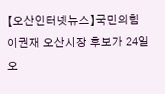【오산인터넷뉴스】국민의힘 이권재 오산시장 후보가 24일 오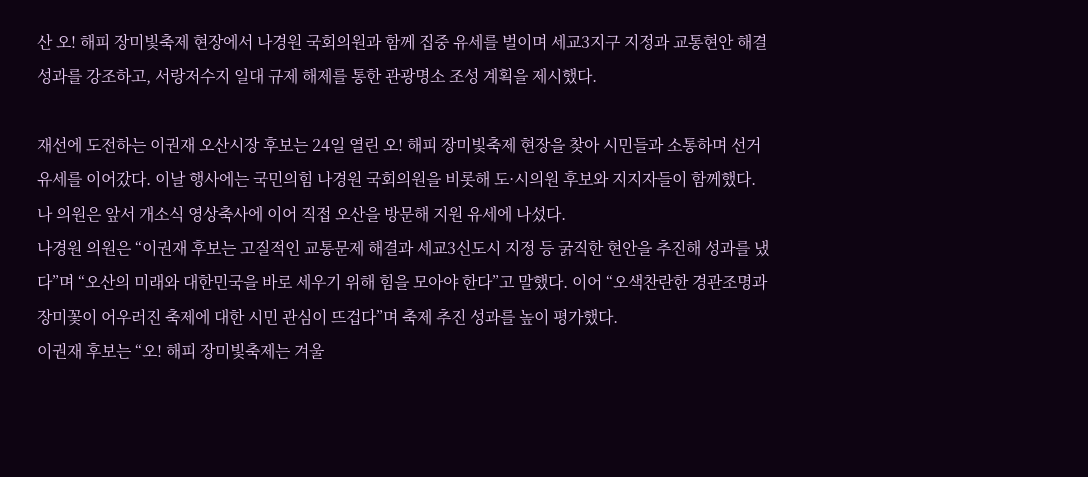산 오! 해피 장미빛축제 현장에서 나경원 국회의원과 함께 집중 유세를 벌이며 세교3지구 지정과 교통현안 해결 성과를 강조하고, 서랑저수지 일대 규제 해제를 통한 관광명소 조성 계획을 제시했다.

재선에 도전하는 이권재 오산시장 후보는 24일 열린 오! 해피 장미빛축제 현장을 찾아 시민들과 소통하며 선거 유세를 이어갔다. 이날 행사에는 국민의힘 나경원 국회의원을 비롯해 도·시의원 후보와 지지자들이 함께했다. 나 의원은 앞서 개소식 영상축사에 이어 직접 오산을 방문해 지원 유세에 나섰다.
나경원 의원은 “이권재 후보는 고질적인 교통문제 해결과 세교3신도시 지정 등 굵직한 현안을 추진해 성과를 냈다”며 “오산의 미래와 대한민국을 바로 세우기 위해 힘을 모아야 한다”고 말했다. 이어 “오색찬란한 경관조명과 장미꽃이 어우러진 축제에 대한 시민 관심이 뜨겁다”며 축제 추진 성과를 높이 평가했다.
이권재 후보는 “오! 해피 장미빛축제는 겨울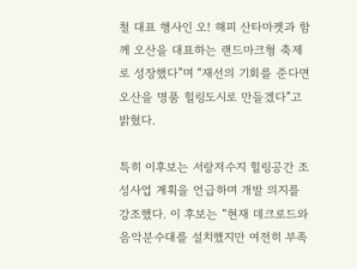철 대표 행사인 오! 해피 산타마켓과 함께 오산을 대표하는 랜드마크형 축제로 성장했다”며 “재선의 기회를 준다면 오산을 명품 힐링도시로 만들겠다”고 밝혔다.

특히 이후보는 서랑저수지 힐링공간 조성사업 계획을 언급하며 개발 의지를 강조했다. 이 후보는 “현재 데크로드와 음악분수대를 설치했지만 여전히 부족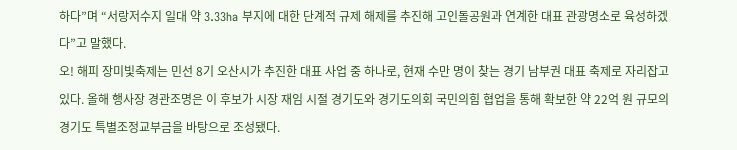하다”며 “서랑저수지 일대 약 3.33ha 부지에 대한 단계적 규제 해제를 추진해 고인돌공원과 연계한 대표 관광명소로 육성하겠다”고 말했다.
오! 해피 장미빛축제는 민선 8기 오산시가 추진한 대표 사업 중 하나로, 현재 수만 명이 찾는 경기 남부권 대표 축제로 자리잡고 있다. 올해 행사장 경관조명은 이 후보가 시장 재임 시절 경기도와 경기도의회 국민의힘 협업을 통해 확보한 약 22억 원 규모의 경기도 특별조정교부금을 바탕으로 조성됐다.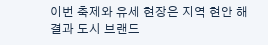이번 축제와 유세 현장은 지역 현안 해결과 도시 브랜드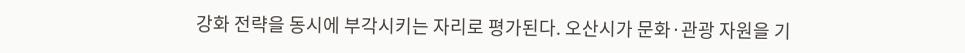강화 전략을 동시에 부각시키는 자리로 평가된다. 오산시가 문화·관광 자원을 기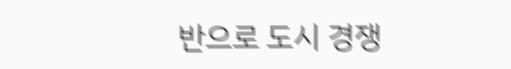반으로 도시 경쟁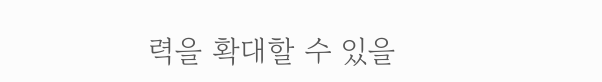력을 확대할 수 있을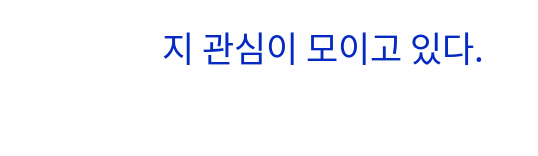지 관심이 모이고 있다.